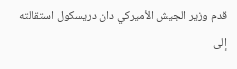قدم وزير الجيش الأميركي دان دريسكول استقالته إلى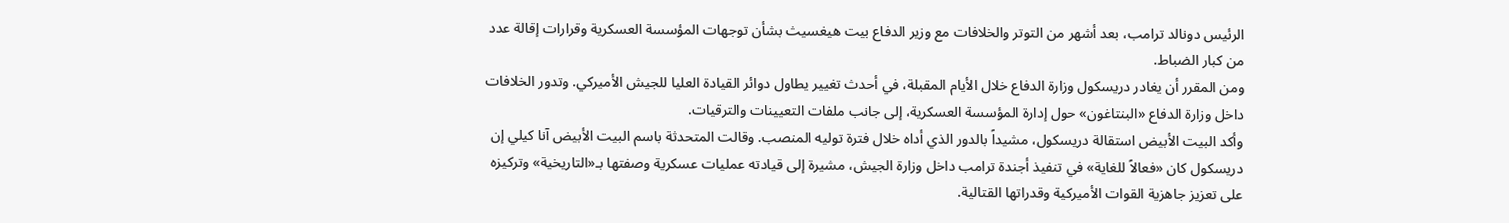الرئيس دونالد ترامب، بعد أشهر من التوتر والخلافات مع وزير الدفاع بيت هيغسيث بشأن توجهات المؤسسة العسكرية وقرارات إقالة عدد من كبار الضباط.
ومن المقرر أن يغادر دريسكول وزارة الدفاع خلال الأيام المقبلة، في أحدث تغيير يطاول دوائر القيادة العليا للجيش الأميركي. وتدور الخلافات داخل وزارة الدفاع «البنتاغون» حول إدارة المؤسسة العسكرية، إلى جانب ملفات التعيينات والترقيات.
وأكد البيت الأبيض استقالة دريسكول، مشيداً بالدور الذي أداه خلال فترة توليه المنصب. وقالت المتحدثة باسم البيت الأبيض آنا كيلي إن دريسكول كان «فعالاً للغاية» في تنفيذ أجندة ترامب داخل وزارة الجيش، مشيرة إلى قيادته عمليات عسكرية وصفتها بـ«التاريخية» وتركيزه على تعزيز جاهزية القوات الأميركية وقدراتها القتالية.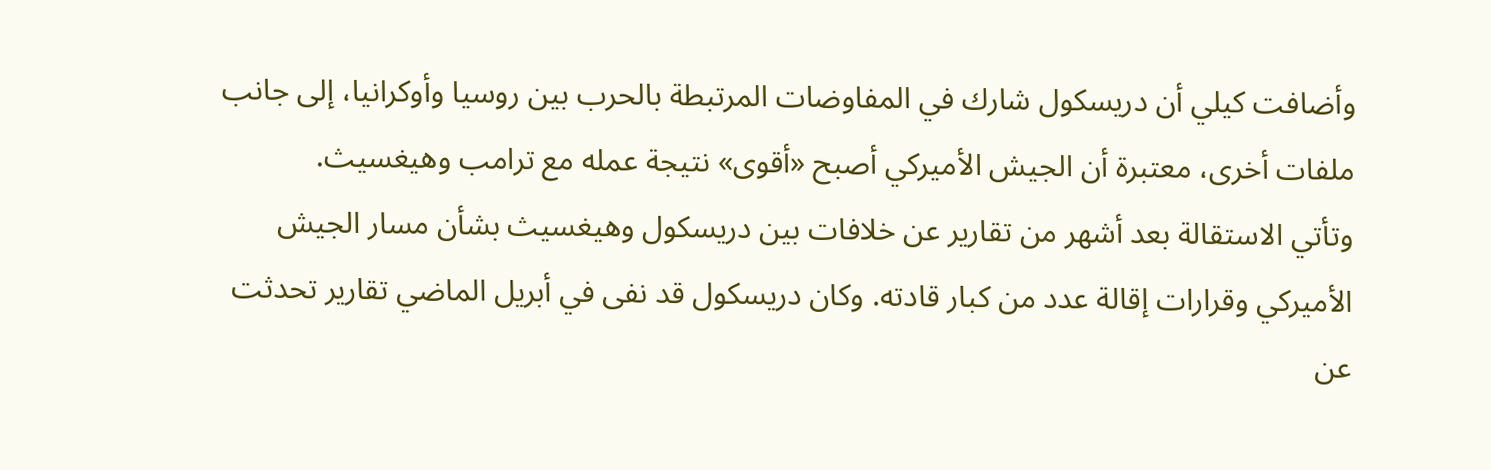وأضافت كيلي أن دريسكول شارك في المفاوضات المرتبطة بالحرب بين روسيا وأوكرانيا، إلى جانب ملفات أخرى، معتبرة أن الجيش الأميركي أصبح «أقوى» نتيجة عمله مع ترامب وهيغسيث.
وتأتي الاستقالة بعد أشهر من تقارير عن خلافات بين دريسكول وهيغسيث بشأن مسار الجيش الأميركي وقرارات إقالة عدد من كبار قادته. وكان دريسكول قد نفى في أبريل الماضي تقارير تحدثت عن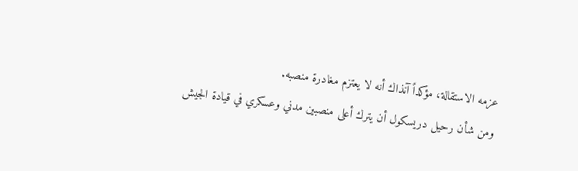عزمه الاستقالة، مؤكداً آنذاك أنه لا يعتزم مغادرة منصبه.
ومن شأن رحيل دريسكول أن يترك أعلى منصبين مدني وعسكري في قيادة الجيش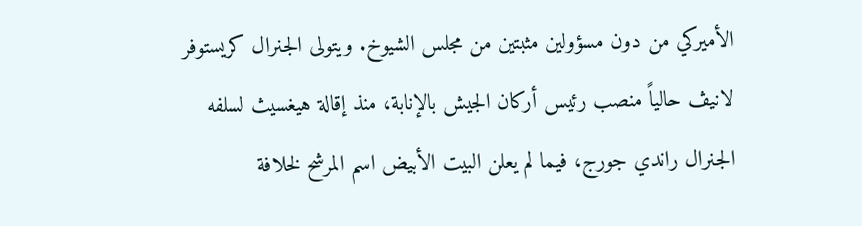الأميركي من دون مسؤولين مثبتين من مجلس الشيوخ. ويتولى الجنرال كريستوفر لانيڤ حالياً منصب رئيس أركان الجيش بالإنابة، منذ إقالة هيغسيث لسلفه الجنرال راندي جورج، فيما لم يعلن البيت الأبيض اسم المرشح لخلافة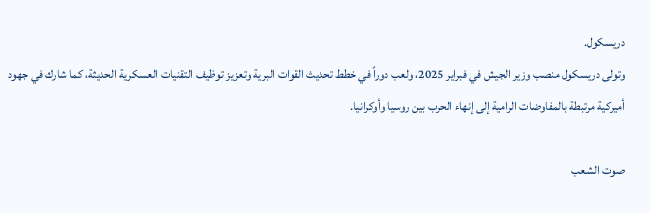دريسكول.
وتولى دريسكول منصب وزير الجيش في فبراير 2025، ولعب دوراً في خطط تحديث القوات البرية وتعزيز توظيف التقنيات العسكرية الحديثة، كما شارك في جهود أميركية مرتبطة بالمفاوضات الرامية إلى إنهاء الحرب بين روسيا وأوكرانيا.

صوت الشعب